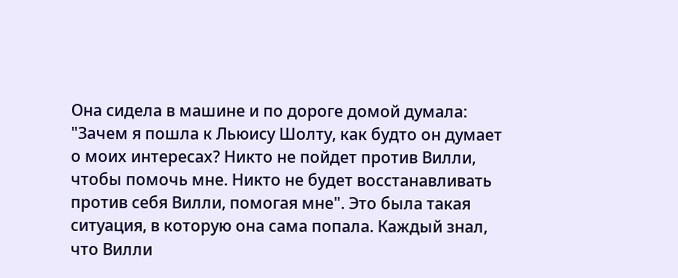Она сидела в машине и по дороге домой думала: "Зачем я пошла к Льюису Шолту, как будто он думает о моих интересах? Никто не пойдет против Вилли, чтобы помочь мне. Никто не будет восстанавливать против себя Вилли, помогая мне". Это была такая ситуация, в которую она сама попала. Каждый знал, что Вилли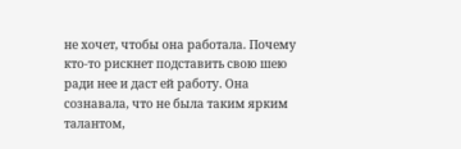не хочет, чтобы она работала. Почему кто-то рискнет подставить свою шею ради нее и даст ей работу. Она сознавала, что не была таким ярким талантом,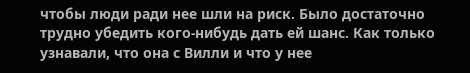чтобы люди ради нее шли на риск. Было достаточно трудно убедить кого-нибудь дать ей шанс. Как только узнавали, что она с Вилли и что у нее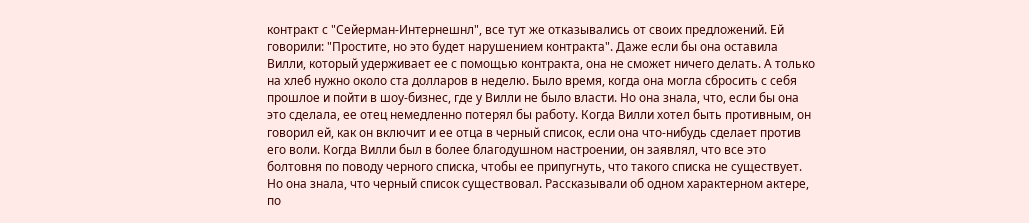контракт с "Сейерман-Интернешнл", все тут же отказывались от своих предложений. Ей говорили: "Простите, но это будет нарушением контракта". Даже если бы она оставила Вилли, который удерживает ее с помощью контракта, она не сможет ничего делать. А только на хлеб нужно около ста долларов в неделю. Было время, когда она могла сбросить с себя прошлое и пойти в шоу-бизнес, где у Вилли не было власти. Но она знала, что, если бы она это сделала, ее отец немедленно потерял бы работу. Когда Вилли хотел быть противным, он говорил ей, как он включит и ее отца в черный список, если она что-нибудь сделает против его воли. Когда Вилли был в более благодушном настроении, он заявлял, что все это болтовня по поводу черного списка, чтобы ее припугнуть, что такого списка не существует. Но она знала, что черный список существовал. Рассказывали об одном характерном актере, по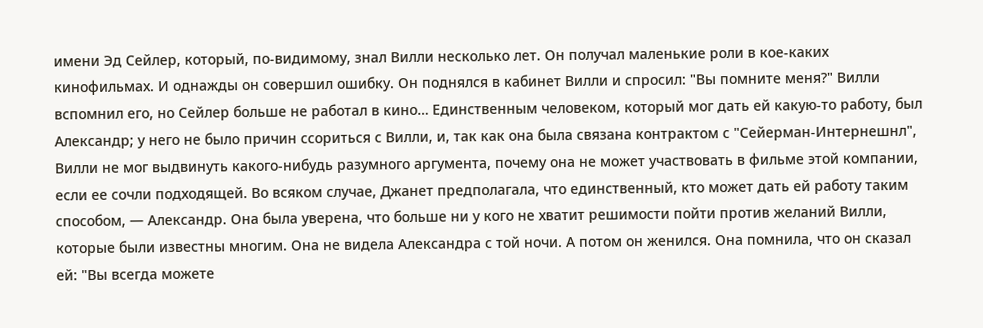имени Эд Сейлер, который, по-видимому, знал Вилли несколько лет. Он получал маленькие роли в кое-каких кинофильмах. И однажды он совершил ошибку. Он поднялся в кабинет Вилли и спросил: "Вы помните меня?" Вилли вспомнил его, но Сейлер больше не работал в кино… Единственным человеком, который мог дать ей какую-то работу, был Александр; у него не было причин ссориться с Вилли, и, так как она была связана контрактом с "Сейерман-Интернешнл", Вилли не мог выдвинуть какого-нибудь разумного аргумента, почему она не может участвовать в фильме этой компании, если ее сочли подходящей. Во всяком случае, Джанет предполагала, что единственный, кто может дать ей работу таким способом, — Александр. Она была уверена, что больше ни у кого не хватит решимости пойти против желаний Вилли, которые были известны многим. Она не видела Александра с той ночи. А потом он женился. Она помнила, что он сказал ей: "Вы всегда можете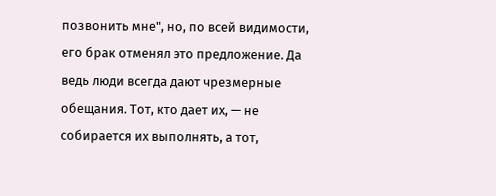позвонить мне", но, по всей видимости, его брак отменял это предложение. Да ведь люди всегда дают чрезмерные обещания. Тот, кто дает их, — не собирается их выполнять, а тот,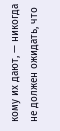кому их дают, — никогда не должен ожидать, что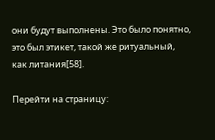они будут выполнены. Это было понятно, это был этикет, такой же ритуальный, как литания[58].

Перейти на страницу: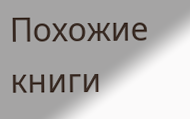Похожие книги